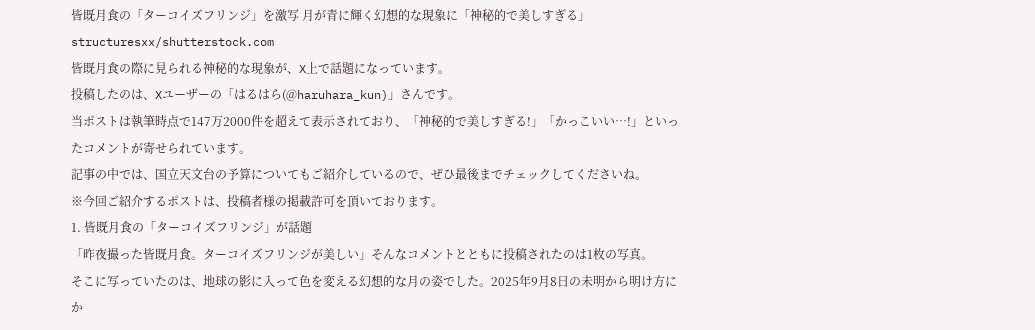皆既月食の「ターコイズフリンジ」を激写 月が青に輝く幻想的な現象に「神秘的で美しすぎる」
structuresxx/shutterstock.com
皆既月食の際に見られる神秘的な現象が、X上で話題になっています。
投稿したのは、Xユーザーの「はるはら(@haruhara_kun)」さんです。
当ポストは執筆時点で147万2000件を超えて表示されており、「神秘的で美しすぎる!」「かっこいい…!」といったコメントが寄せられています。
記事の中では、国立天文台の予算についてもご紹介しているので、ぜひ最後までチェックしてくださいね。
※今回ご紹介するポストは、投稿者様の掲載許可を頂いております。
1. 皆既月食の「ターコイズフリンジ」が話題
「昨夜撮った皆既月食。ターコイズフリンジが美しい」そんなコメントとともに投稿されたのは1枚の写真。
そこに写っていたのは、地球の影に入って色を変える幻想的な月の姿でした。2025年9月8日の未明から明け方にか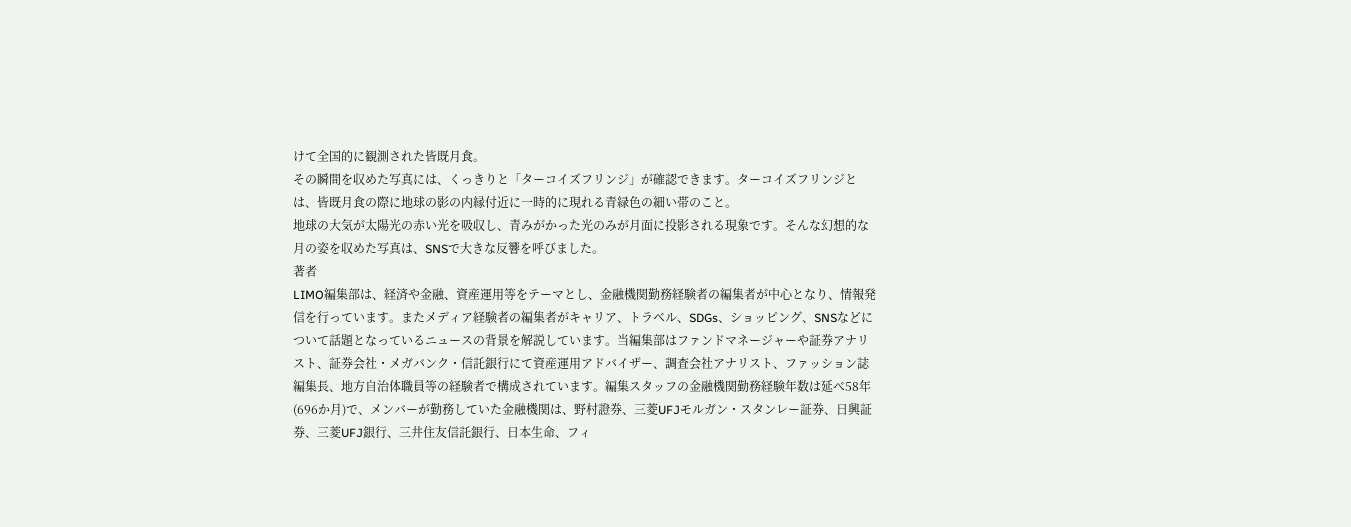けて全国的に観測された皆既月食。
その瞬間を収めた写真には、くっきりと「ターコイズフリンジ」が確認できます。ターコイズフリンジとは、皆既月食の際に地球の影の内縁付近に一時的に現れる青緑色の細い帯のこと。
地球の大気が太陽光の赤い光を吸収し、青みがかった光のみが月面に投影される現象です。そんな幻想的な月の姿を収めた写真は、SNSで大きな反響を呼びました。
著者
LIMO編集部は、経済や金融、資産運用等をテーマとし、金融機関勤務経験者の編集者が中心となり、情報発信を行っています。またメディア経験者の編集者がキャリア、トラベル、SDGs、ショッピング、SNSなどについて話題となっているニュースの背景を解説しています。当編集部はファンドマネージャーや証券アナリスト、証券会社・メガバンク・信託銀行にて資産運用アドバイザー、調査会社アナリスト、ファッション誌編集長、地方自治体職員等の経験者で構成されています。編集スタッフの金融機関勤務経験年数は延べ58年(696か月)で、メンバーが勤務していた金融機関は、野村證券、三菱UFJモルガン・スタンレー証券、日興証券、三菱UFJ銀行、三井住友信託銀行、日本生命、フィ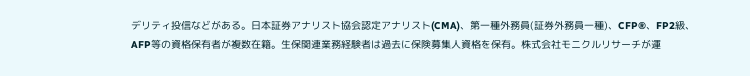デリティ投信などがある。日本証券アナリスト協会認定アナリスト(CMA)、第一種外務員(証券外務員一種)、CFP®、FP2級、AFP等の資格保有者が複数在籍。生保関連業務経験者は過去に保険募集人資格を保有。株式会社モニクルリサーチが運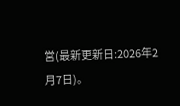営(最新更新日:2026年2月7日)。